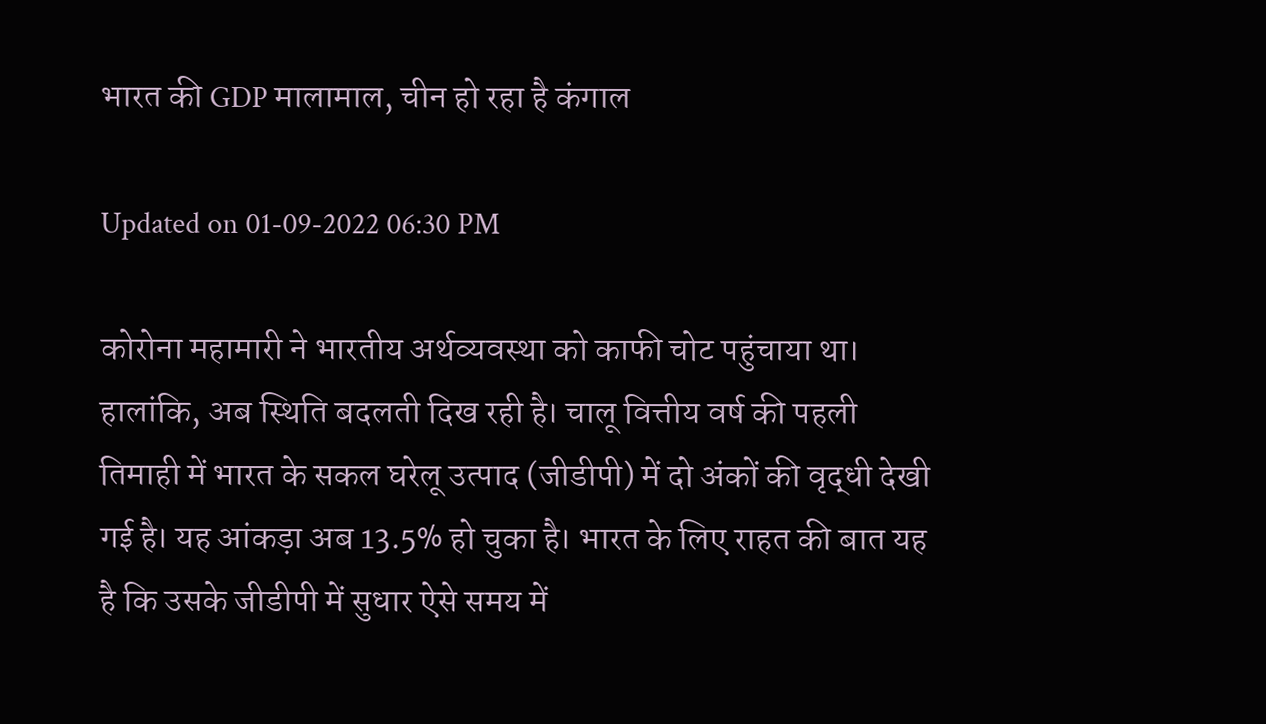भारत की GDP मालामाल, चीन हो रहा है कंगाल

Updated on 01-09-2022 06:30 PM

कोरोना महामारी ने भारतीय अर्थव्यवस्था को काफी चोट पहुंचाया था। हालांकि, अब स्थिति बदलती दिख रही है। चालू वित्तीय वर्ष की पहली तिमाही में भारत के सकल घरेलू उत्पाद (जीडीपी) में दो अंकों की वृद्धी देखी गई है। यह आंकड़ा अब 13.5% हो चुका है। भारत के लिए राहत की बात यह है कि उसके जीडीपी में सुधार ऐसे समय में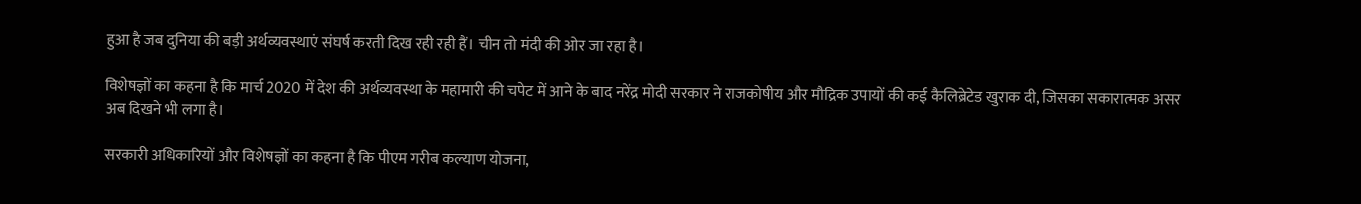हुआ है जब दुनिया की बड़ी अर्थव्यवस्थाएं संघर्ष करती दिख रही रही हैं। चीन तो मंदी की ओर जा रहा है।

विशेषज्ञों का कहना है कि मार्च 2020 में देश की अर्थव्यवस्था के महामारी की चपेट में आने के बाद नरेंद्र मोदी सरकार ने राजकोषीय और मौद्रिक उपायों की कई कैलिब्रेटेड खुराक दी, जिसका सकारात्मक असर अब दिखने भी लगा है।

सरकारी अधिकारियों और विशेषज्ञों का कहना है कि पीएम गरीब कल्याण योजना,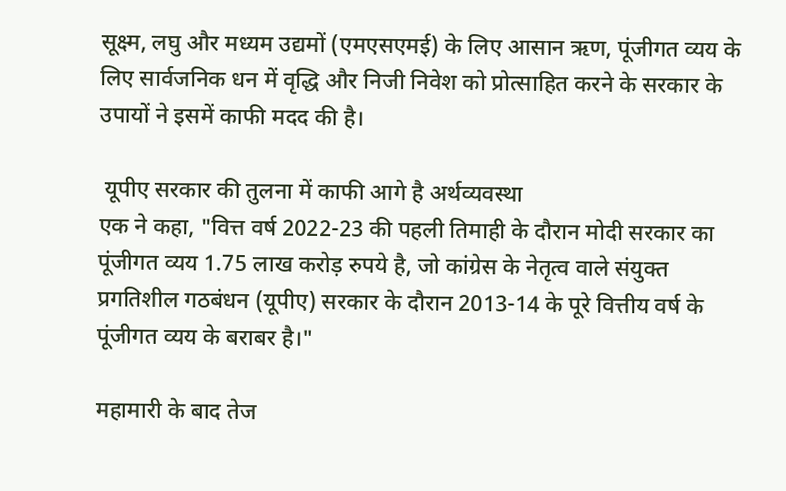सूक्ष्म, लघु और मध्यम उद्यमों (एमएसएमई) के लिए आसान ऋण, पूंजीगत व्यय के लिए सार्वजनिक धन में वृद्धि और निजी निवेश को प्रोत्साहित करने के सरकार के उपायों ने इसमें काफी मदद की है।

 यूपीए सरकार की तुलना में काफी आगे है अर्थव्यवस्था
एक ने कहा, "वित्त वर्ष 2022-23 की पहली तिमाही के दौरान मोदी सरकार का पूंजीगत व्यय 1.75 लाख करोड़ रुपये है, जो कांग्रेस के नेतृत्व वाले संयुक्त प्रगतिशील गठबंधन (यूपीए) सरकार के दौरान 2013-14 के पूरे वित्तीय वर्ष के पूंजीगत व्यय के बराबर है।"

महामारी के बाद तेज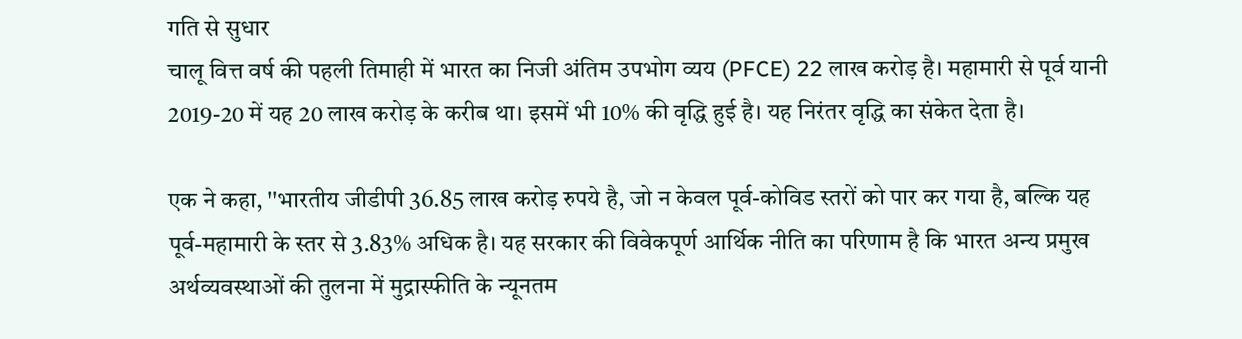गति से सुधार
चालू वित्त वर्ष की पहली तिमाही में भारत का निजी अंतिम उपभोग व्यय (PFCE) 22 लाख करोड़ है। महामारी से पूर्व यानी 2019-20 में यह 20 लाख करोड़ के करीब था। इसमें भी 10% की वृद्धि हुई है। यह निरंतर वृद्धि का संकेत देता है।

एक ने कहा, ''भारतीय जीडीपी 36.85 लाख करोड़ रुपये है, जो न केवल पूर्व-कोविड स्तरों को पार कर गया है, बल्कि यह पूर्व-महामारी के स्तर से 3.83% अधिक है। यह सरकार की विवेकपूर्ण आर्थिक नीति का परिणाम है कि भारत अन्य प्रमुख अर्थव्यवस्थाओं की तुलना में मुद्रास्फीति के न्यूनतम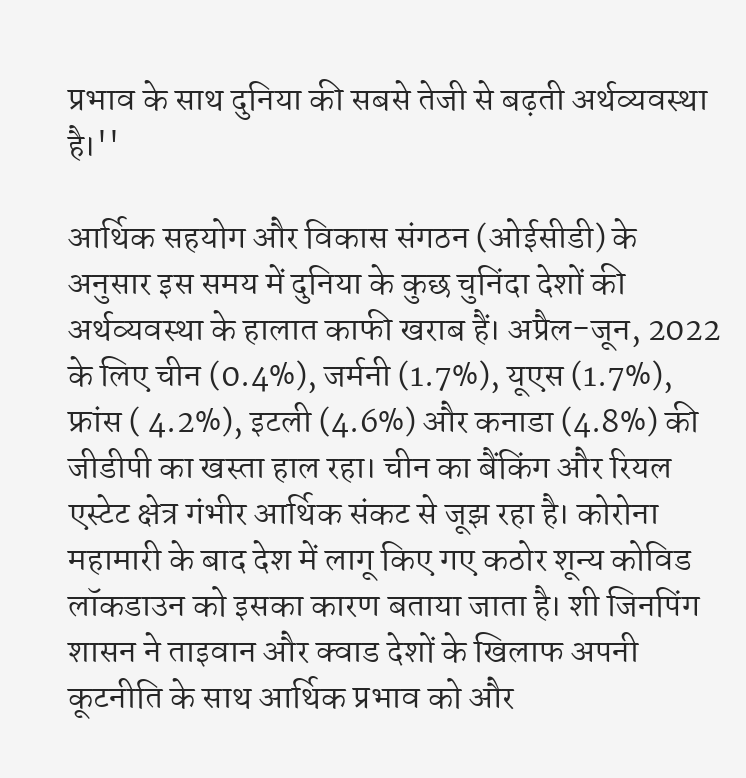प्रभाव के साथ दुनिया की सबसे तेजी से बढ़ती अर्थव्यवस्था है।''

आर्थिक सहयोग और विकास संगठन (ओईसीडी) के अनुसार इस समय में दुनिया के कुछ चुनिंदा देशों की अर्थव्यवस्था के हालात काफी खराब हैं। अप्रैल-जून, 2022 के लिए चीन (0.4%), जर्मनी (1.7%), यूएस (1.7%), फ्रांस ( 4.2%), इटली (4.6%) और कनाडा (4.8%) की जीडीपी का खस्ता हाल रहा। चीन का बैंकिंग और रियल एस्टेट क्षेत्र गंभीर आर्थिक संकट से जूझ रहा है। कोरोना महामारी के बाद देश में लागू किए गए कठोर शून्य कोविड लॉकडाउन को इसका कारण बताया जाता है। शी जिनपिंग शासन ने ताइवान और क्वाड देशों के खिलाफ अपनी कूटनीति के साथ आर्थिक प्रभाव को और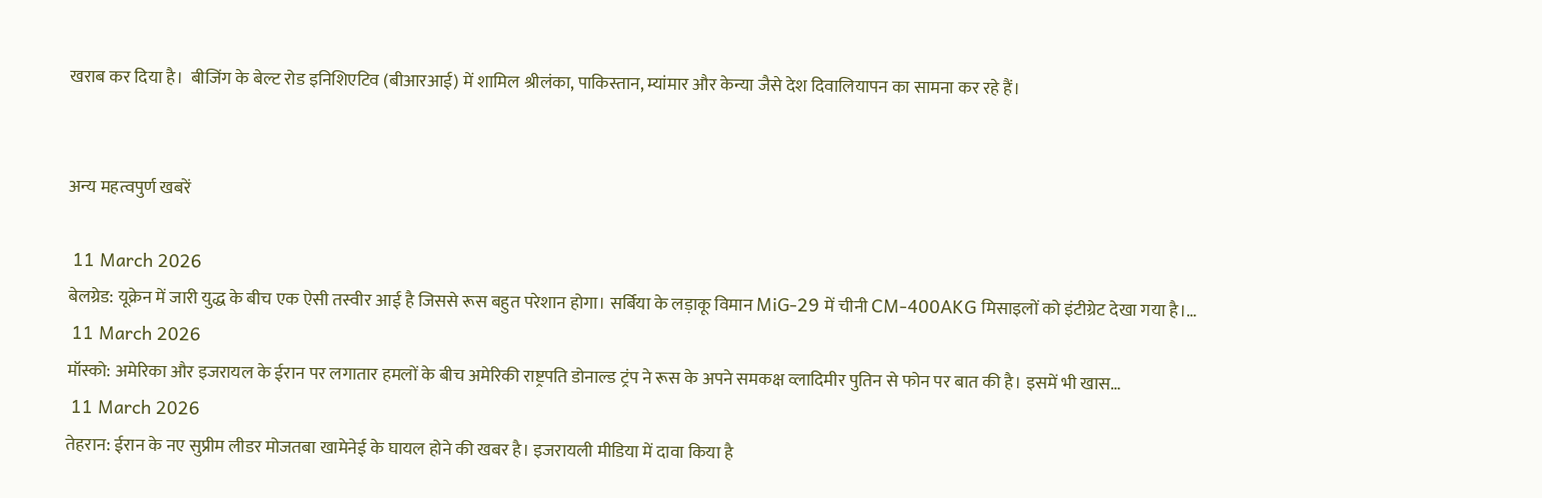खराब कर दिया है।  बीजिंग के बेल्ट रोड इनिशिएटिव (बीआरआई) में शामिल श्रीलंका, पाकिस्तान, म्यांमार और केन्या जैसे देश दिवालियापन का सामना कर रहे हैं।


अन्य महत्वपुर्ण खबरें

 11 March 2026
बेलग्रेड: यूक्रेन में जारी युद्ध के बीच एक ऐसी तस्वीर आई है जिससे रूस बहुत परेशान होगा। सर्बिया के लड़ाकू विमान MiG-29 में चीनी CM-400AKG मिसाइलों को इंटीग्रेट देखा गया है।…
 11 March 2026
मॉस्को: अमेरिका और इजरायल के ईरान पर लगातार हमलों के बीच अमेरिकी राष्ट्रपति डोनाल्ड ट्रंप ने रूस के अपने समकक्ष व्लादिमीर पुतिन से फोन पर बात की है। इसमें भी खास…
 11 March 2026
तेहरान: ईरान के नए सुप्रीम लीडर मोजतबा खामेनेई के घायल होने की खबर है। इजरायली मीडिया में दावा किया है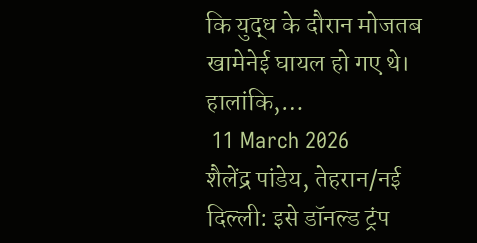कि युद्ध के दौरान मोजतब खामेनेई घायल हो गए थे। हालांकि,…
 11 March 2026
शैलेंद्र पांडेय, तेहरान/नई दिल्‍ली: इसे डॉनल्ड ट्रंप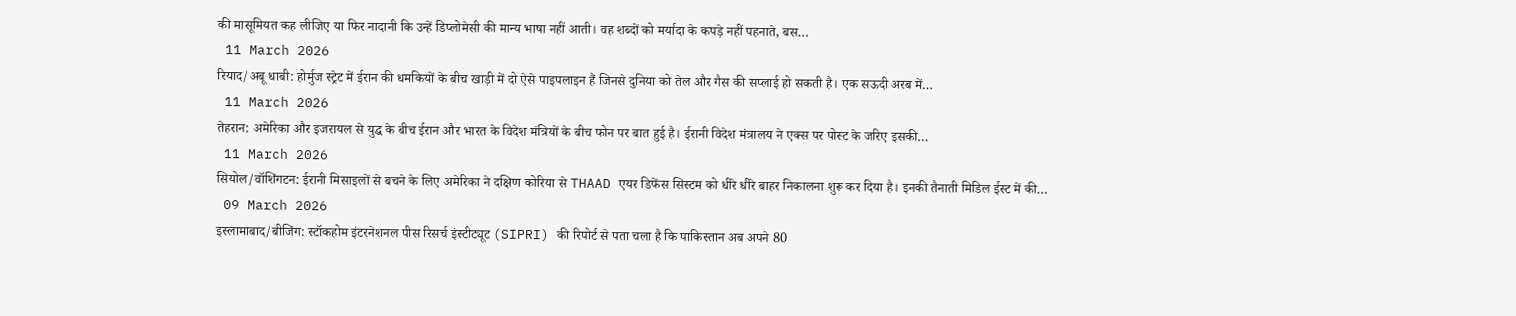की मासूमियत कह लीजिए या फिर नादानी कि उन्हें डिप्लोमेसी की मान्य भाषा नहीं आती। वह शब्दों को मर्यादा के कपड़े नहीं पहनाते, बस…
 11 March 2026
रियाद/अबू धाबी: होर्मुज स्ट्रेट में ईरान की धमकियों के बीच खाड़ी में दो ऐसे पाइपलाइन हैं जिनसे दुनिया को तेल और गैस की सप्लाई हो सकती है। एक सऊदी अरब में…
 11 March 2026
तेहरान: अमेरिका और इजरायल से युद्ध के बीच ईरान और भारत के विदेश मंत्रियों के बीच फोन पर बात हुई है। ईरानी विदेश मंत्रालय ने एक्स पर पोस्ट के जरिए इसकी…
 11 March 2026
सियोल/वॉशिंगटन: ईरानी मिसाइलों से बचने के लिए अमेरिका ने दक्षिण कोरिया से THAAD एयर डिफेंस सिस्टम को धीरे धीरे बाहर निकालना शुरू कर दिया है। इनकी तैनाती मिडिल ईस्ट में की…
 09 March 2026
इस्लामाबाद/बीजिंग: स्टॉकहोम इंटरनेशनल पीस रिसर्च इंस्टीट्यूट (SIPRI) की रिपोर्ट से पता चला है कि पाकिस्तान अब अपने 80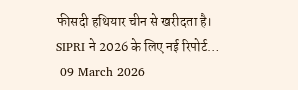फीसदी हथियार चीन से खरीदता है। SIPRI ने 2026 के लिए नई रिपोर्ट…
 09 March 2026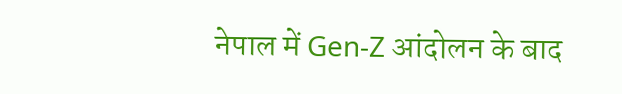नेपाल में Gen-Z आंदोलन के बाद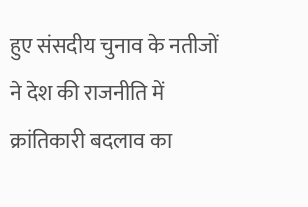हुए संसदीय चुनाव के नतीजों ने देश की राजनीति में क्रांतिकारी बदलाव का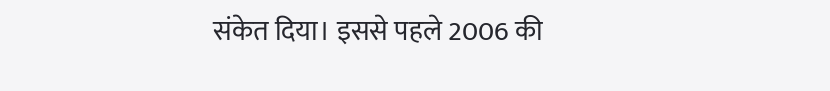संकेत दिया। इससे पहले 2006 की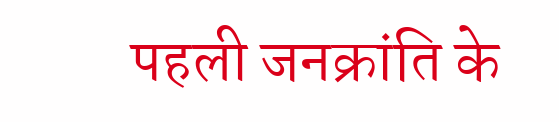पहली जनक्रांति के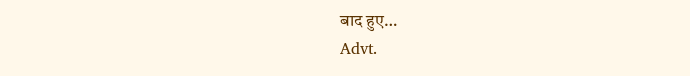बाद हुए…
Advt.